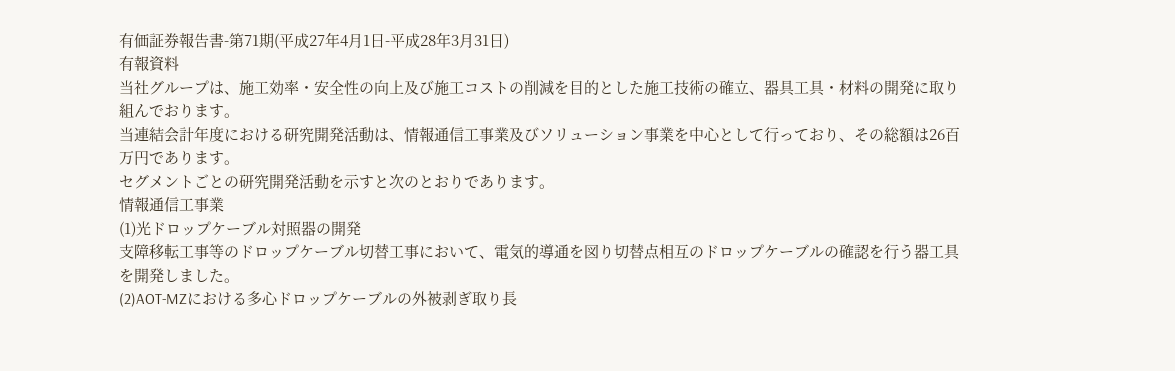有価証券報告書-第71期(平成27年4月1日-平成28年3月31日)
有報資料
当社グループは、施工効率・安全性の向上及び施工コストの削減を目的とした施工技術の確立、器具工具・材料の開発に取り組んでおります。
当連結会計年度における研究開発活動は、情報通信工事業及びソリューション事業を中心として行っており、その総額は26百万円であります。
セグメントごとの研究開発活動を示すと次のとおりであります。
情報通信工事業
(1)光ドロップケーブル対照器の開発
支障移転工事等のドロップケーブル切替工事において、電気的導通を図り切替点相互のドロップケーブルの確認を行う器工具を開発しました。
(2)AOT-MZにおける多心ドロップケーブルの外被剥ぎ取り長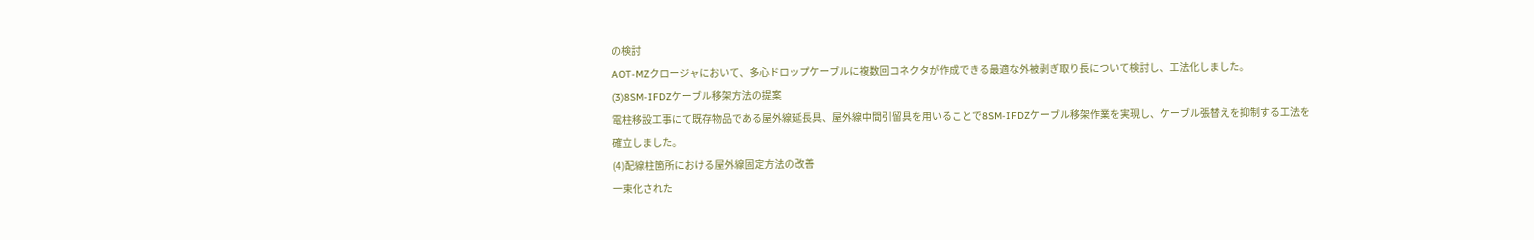の検討
AOT-MZクロージャにおいて、多心ドロップケーブルに複数回コネクタが作成できる最適な外被剥ぎ取り長について検討し、工法化しました。
(3)8SM-IFDZケーブル移架方法の提案
電柱移設工事にて既存物品である屋外線延長具、屋外線中間引留具を用いることで8SM-IFDZケーブル移架作業を実現し、ケーブル張替えを抑制する工法を確立しました。
(4)配線柱箇所における屋外線固定方法の改善
一束化された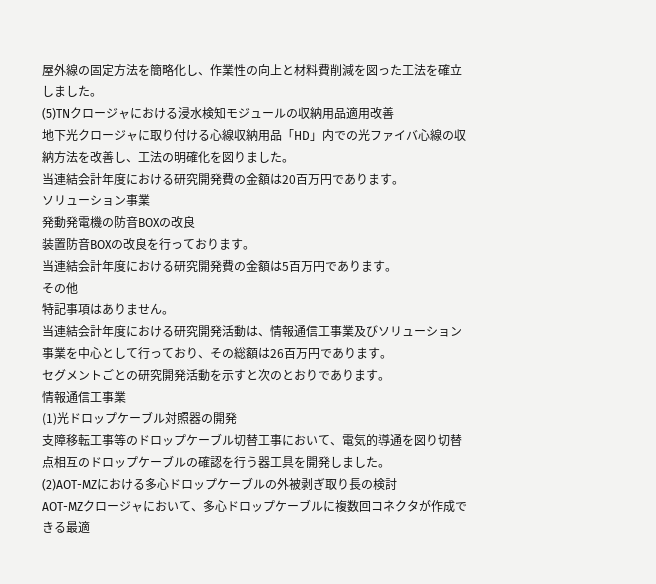屋外線の固定方法を簡略化し、作業性の向上と材料費削減を図った工法を確立しました。
(5)TNクロージャにおける浸水検知モジュールの収納用品適用改善
地下光クロージャに取り付ける心線収納用品「HD」内での光ファイバ心線の収納方法を改善し、工法の明確化を図りました。
当連結会計年度における研究開発費の金額は20百万円であります。
ソリューション事業
発動発電機の防音BOXの改良
装置防音BOXの改良を行っております。
当連結会計年度における研究開発費の金額は5百万円であります。
その他
特記事項はありません。
当連結会計年度における研究開発活動は、情報通信工事業及びソリューション事業を中心として行っており、その総額は26百万円であります。
セグメントごとの研究開発活動を示すと次のとおりであります。
情報通信工事業
(1)光ドロップケーブル対照器の開発
支障移転工事等のドロップケーブル切替工事において、電気的導通を図り切替点相互のドロップケーブルの確認を行う器工具を開発しました。
(2)AOT-MZにおける多心ドロップケーブルの外被剥ぎ取り長の検討
AOT-MZクロージャにおいて、多心ドロップケーブルに複数回コネクタが作成できる最適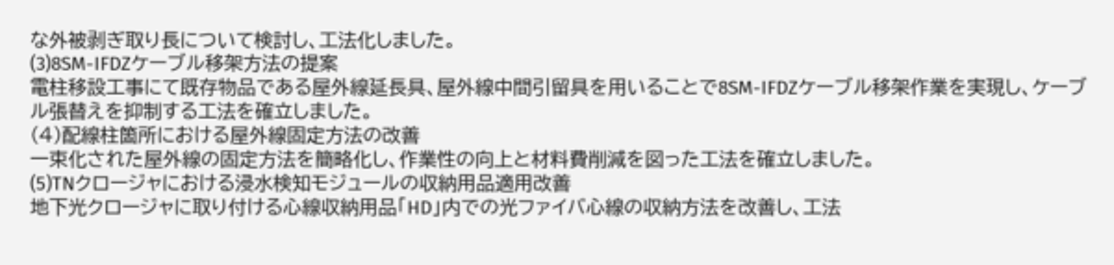な外被剥ぎ取り長について検討し、工法化しました。
(3)8SM-IFDZケーブル移架方法の提案
電柱移設工事にて既存物品である屋外線延長具、屋外線中間引留具を用いることで8SM-IFDZケーブル移架作業を実現し、ケーブル張替えを抑制する工法を確立しました。
(4)配線柱箇所における屋外線固定方法の改善
一束化された屋外線の固定方法を簡略化し、作業性の向上と材料費削減を図った工法を確立しました。
(5)TNクロージャにおける浸水検知モジュールの収納用品適用改善
地下光クロージャに取り付ける心線収納用品「HD」内での光ファイバ心線の収納方法を改善し、工法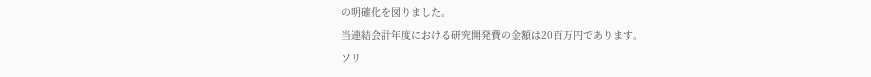の明確化を図りました。
当連結会計年度における研究開発費の金額は20百万円であります。
ソリ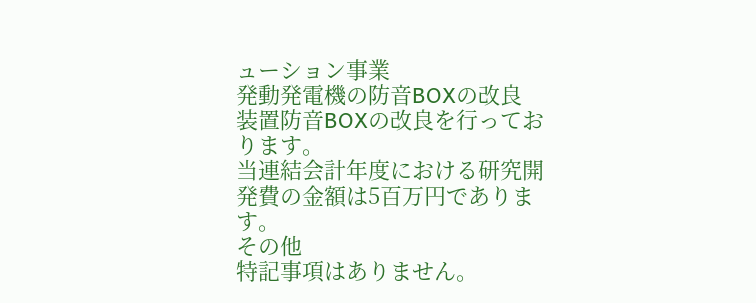ューション事業
発動発電機の防音BOXの改良
装置防音BOXの改良を行っております。
当連結会計年度における研究開発費の金額は5百万円であります。
その他
特記事項はありません。